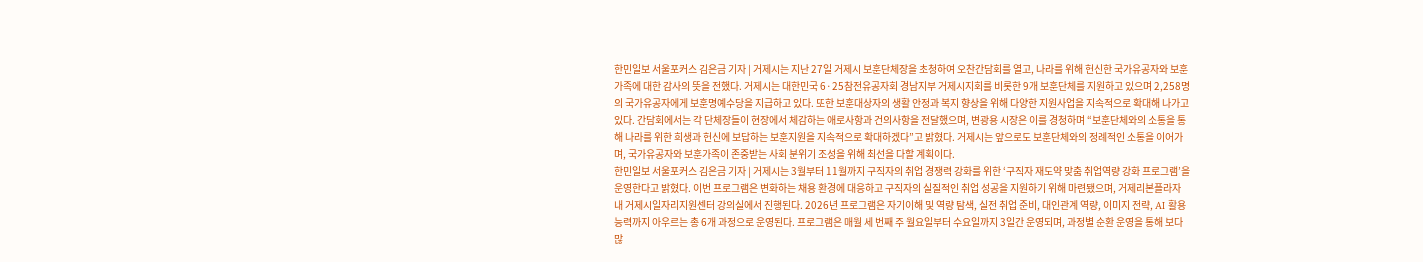한민일보 서울포커스 김은금 기자 | 거제시는 지난 27일 거제시 보훈단체장을 초청하여 오찬간담회를 열고, 나라를 위해 헌신한 국가유공자와 보훈가족에 대한 감사의 뜻을 전했다. 거제시는 대한민국 6·25참전유공자회 경남지부 거제시지회를 비롯한 9개 보훈단체를 지원하고 있으며 2,258명의 국가유공자에게 보훈명예수당을 지급하고 있다. 또한 보훈대상자의 생활 안정과 복지 향상을 위해 다양한 지원사업을 지속적으로 확대해 나가고 있다. 간담회에서는 각 단체장들이 현장에서 체감하는 애로사항과 건의사항을 전달했으며, 변광용 시장은 이를 경청하며 “보훈단체와의 소통을 통해 나라를 위한 희생과 헌신에 보답하는 보훈지원을 지속적으로 확대하겠다”고 밝혔다. 거제시는 앞으로도 보훈단체와의 정례적인 소통을 이어가며, 국가유공자와 보훈가족이 존중받는 사회 분위기 조성을 위해 최선을 다할 계획이다.
한민일보 서울포커스 김은금 기자 | 거제시는 3월부터 11월까지 구직자의 취업 경쟁력 강화를 위한 ‘구직자 재도약 맞춤 취업역량 강화 프로그램’을 운영한다고 밝혔다. 이번 프로그램은 변화하는 채용 환경에 대응하고 구직자의 실질적인 취업 성공을 지원하기 위해 마련됐으며, 거제리본플라자 내 거제시일자리지원센터 강의실에서 진행된다. 2026년 프로그램은 자기이해 및 역량 탐색, 실전 취업 준비, 대인관계 역량, 이미지 전략, AI 활용 능력까지 아우르는 총 6개 과정으로 운영된다. 프로그램은 매월 세 번째 주 월요일부터 수요일까지 3일간 운영되며, 과정별 순환 운영을 통해 보다 많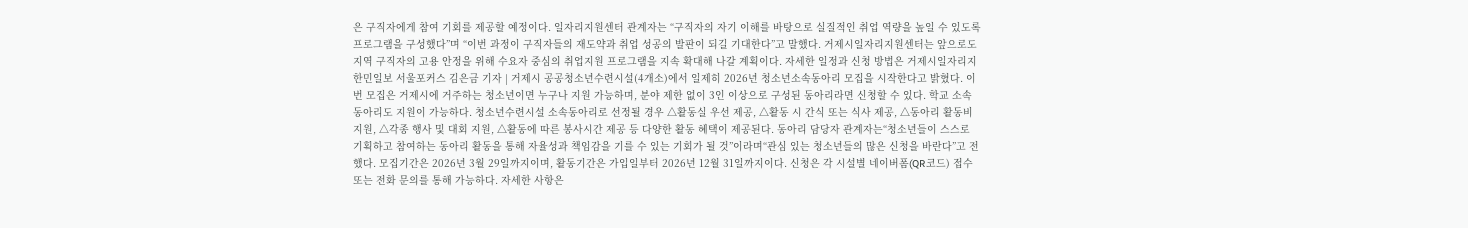은 구직자에게 참여 기회를 제공할 예정이다. 일자리지원센터 관계자는 “구직자의 자기 이해를 바탕으로 실질적인 취업 역량을 높일 수 있도록 프로그램을 구성했다”며 “이번 과정이 구직자들의 재도약과 취업 성공의 발판이 되길 기대한다”고 말했다. 거제시일자리지원센터는 앞으로도 지역 구직자의 고용 안정을 위해 수요자 중심의 취업지원 프로그램을 지속 확대해 나갈 계획이다. 자세한 일정과 신청 방법은 거제시일자리지
한민일보 서울포커스 김은금 기자 | 거제시 공공청소년수련시설(4개소)에서 일제히 2026년 청소년소속동아리 모집을 시작한다고 밝혔다. 이번 모집은 거제시에 거주하는 청소년이면 누구나 지원 가능하며, 분야 제한 없이 3인 이상으로 구성된 동아리라면 신청할 수 있다. 학교 소속 동아리도 지원이 가능하다. 청소년수련시설 소속동아리로 선정될 경우 △활동실 우선 제공, △활동 시 간식 또는 식사 제공, △동아리 활동비 지원, △각종 행사 및 대회 지원, △활동에 따른 봉사시간 제공 등 다양한 활동 혜택이 제공된다. 동아리 담당자 관계자는“청소년들이 스스로 기획하고 참여하는 동아리 활동을 통해 자율성과 책임감을 기를 수 있는 기회가 될 것”이라며“관심 있는 청소년들의 많은 신청을 바란다”고 전했다. 모집기간은 2026년 3월 29일까지이며, 활동기간은 가입일부터 2026년 12월 31일까지이다. 신청은 각 시설별 네이버폼(QR코드) 접수 또는 전화 문의를 통해 가능하다. 자세한 사항은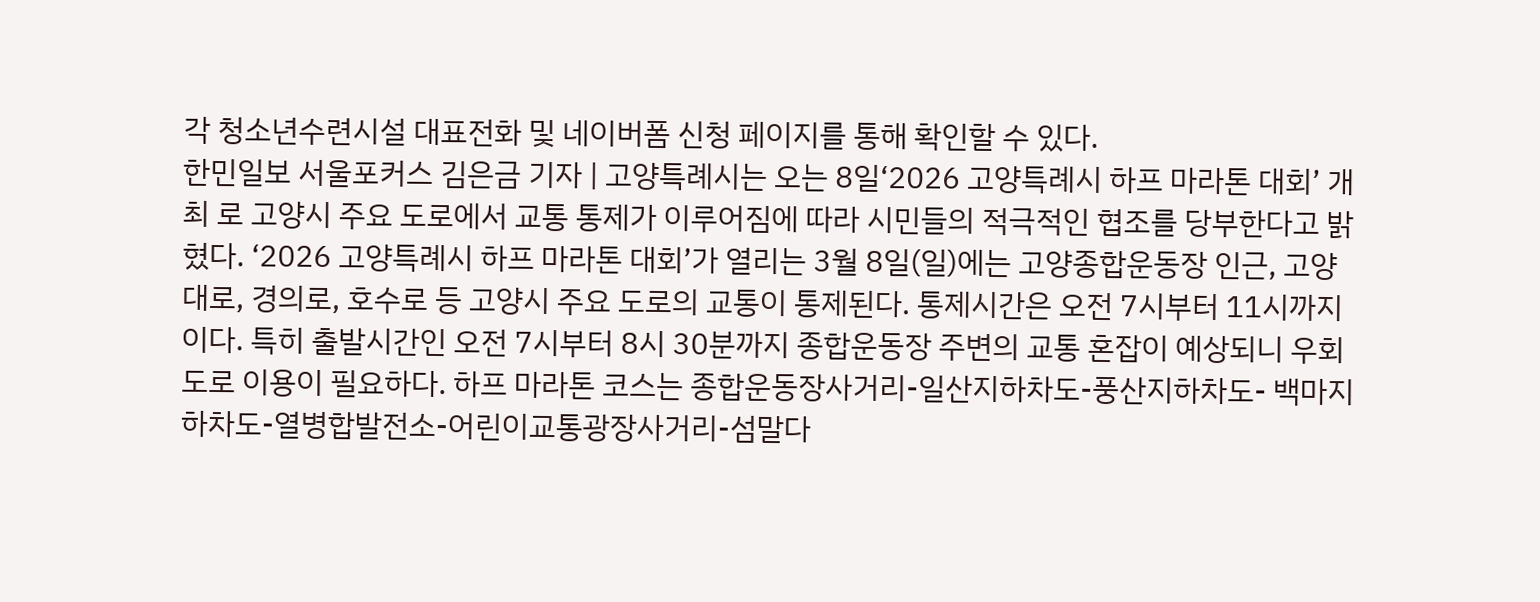각 청소년수련시설 대표전화 및 네이버폼 신청 페이지를 통해 확인할 수 있다.
한민일보 서울포커스 김은금 기자 | 고양특례시는 오는 8일‘2026 고양특례시 하프 마라톤 대회’ 개최 로 고양시 주요 도로에서 교통 통제가 이루어짐에 따라 시민들의 적극적인 협조를 당부한다고 밝혔다. ‘2026 고양특례시 하프 마라톤 대회’가 열리는 3월 8일(일)에는 고양종합운동장 인근, 고양대로, 경의로, 호수로 등 고양시 주요 도로의 교통이 통제된다. 통제시간은 오전 7시부터 11시까지이다. 특히 출발시간인 오전 7시부터 8시 30분까지 종합운동장 주변의 교통 혼잡이 예상되니 우회도로 이용이 필요하다. 하프 마라톤 코스는 종합운동장사거리-일산지하차도-풍산지하차도- 백마지하차도-열병합발전소-어린이교통광장사거리-섬말다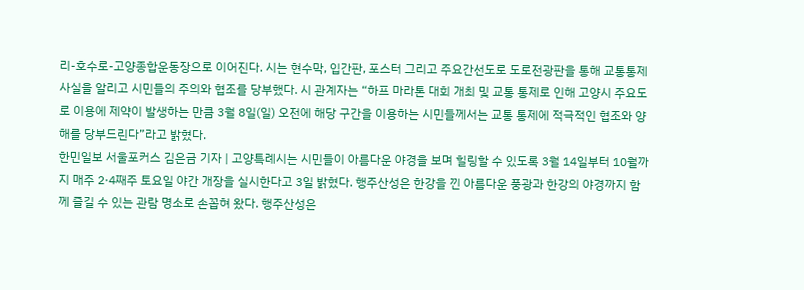리-호수로-고양종합운동장으로 이어진다. 시는 현수막, 입간판, 포스터 그리고 주요간선도로 도로전광판을 통해 교통통제 사실을 알리고 시민들의 주의와 협조를 당부했다. 시 관계자는 “하프 마라톤 대회 개최 및 교통 통제로 인해 고양시 주요도로 이용에 제약이 발생하는 만큼 3월 8일(일) 오전에 해당 구간을 이용하는 시민들께서는 교통 통제에 적극적인 협조와 양해를 당부드린다”라고 밝혔다.
한민일보 서울포커스 김은금 기자 | 고양특례시는 시민들이 아름다운 야경을 보며 힐링할 수 있도록 3월 14일부터 10월까지 매주 2·4째주 토요일 야간 개장을 실시한다고 3일 밝혔다. 행주산성은 한강을 낀 아름다운 풍광과 한강의 야경까지 함께 즐길 수 있는 관람 명소로 손꼽혀 왔다. 행주산성은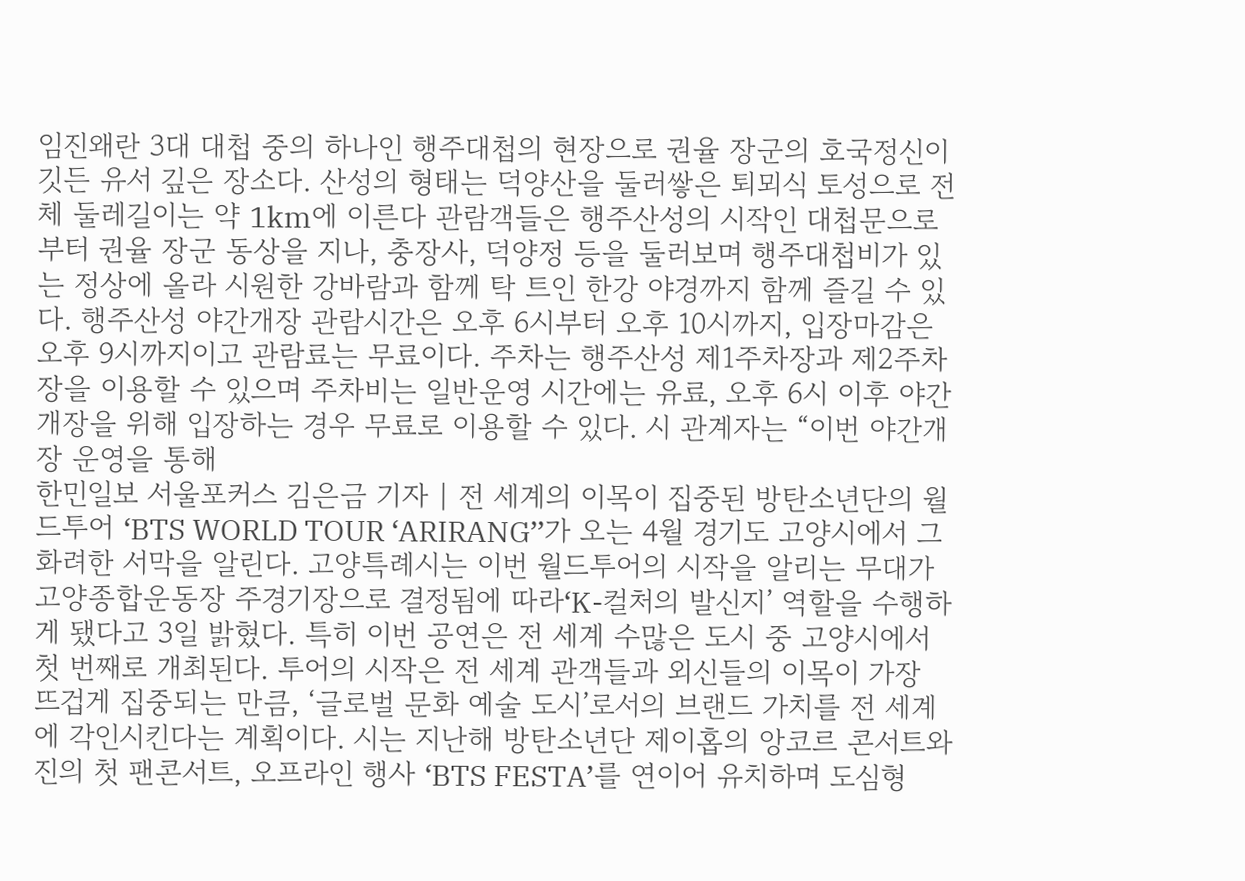임진왜란 3대 대첩 중의 하나인 행주대첩의 현장으로 권율 장군의 호국정신이 깃든 유서 깊은 장소다. 산성의 형태는 덕양산을 둘러쌓은 퇴뫼식 토성으로 전체 둘레길이는 약 1km에 이른다 관람객들은 행주산성의 시작인 대첩문으로부터 권율 장군 동상을 지나, 충장사, 덕양정 등을 둘러보며 행주대첩비가 있는 정상에 올라 시원한 강바람과 함께 탁 트인 한강 야경까지 함께 즐길 수 있다. 행주산성 야간개장 관람시간은 오후 6시부터 오후 10시까지, 입장마감은 오후 9시까지이고 관람료는 무료이다. 주차는 행주산성 제1주차장과 제2주차장을 이용할 수 있으며 주차비는 일반운영 시간에는 유료, 오후 6시 이후 야간개장을 위해 입장하는 경우 무료로 이용할 수 있다. 시 관계자는 “이번 야간개장 운영을 통해
한민일보 서울포커스 김은금 기자 | 전 세계의 이목이 집중된 방탄소년단의 월드투어 ‘BTS WORLD TOUR ‘ARIRANG’’가 오는 4월 경기도 고양시에서 그 화려한 서막을 알린다. 고양특례시는 이번 월드투어의 시작을 알리는 무대가 고양종합운동장 주경기장으로 결정됨에 따라‘K-컬처의 발신지’ 역할을 수행하게 됐다고 3일 밝혔다. 특히 이번 공연은 전 세계 수많은 도시 중 고양시에서 첫 번째로 개최된다. 투어의 시작은 전 세계 관객들과 외신들의 이목이 가장 뜨겁게 집중되는 만큼, ‘글로벌 문화 예술 도시’로서의 브랜드 가치를 전 세계에 각인시킨다는 계획이다. 시는 지난해 방탄소년단 제이홉의 앙코르 콘서트와 진의 첫 팬콘서트, 오프라인 행사 ‘BTS FESTA’를 연이어 유치하며 도심형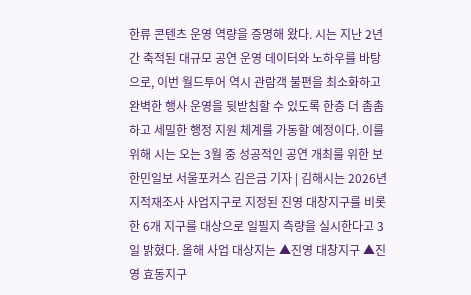한류 콘텐츠 운영 역량을 증명해 왔다. 시는 지난 2년간 축적된 대규모 공연 운영 데이터와 노하우를 바탕으로, 이번 월드투어 역시 관람객 불편을 최소화하고 완벽한 행사 운영을 뒷받침할 수 있도록 한층 더 촘촘하고 세밀한 행정 지원 체계를 가동할 예정이다. 이를 위해 시는 오는 3월 중 성공적인 공연 개최를 위한 보
한민일보 서울포커스 김은금 기자 | 김해시는 2026년 지적재조사 사업지구로 지정된 진영 대창지구를 비롯한 6개 지구를 대상으로 일필지 측량을 실시한다고 3일 밝혔다. 올해 사업 대상지는 ▲진영 대창지구 ▲진영 효동지구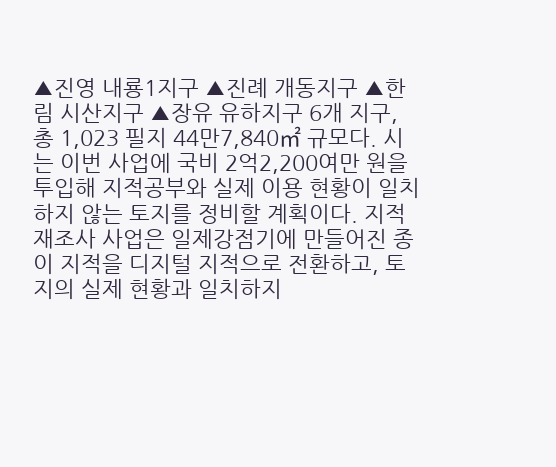▲진영 내룡1지구 ▲진례 개동지구 ▲한림 시산지구 ▲장유 유하지구 6개 지구, 총 1,023 필지 44만7,840㎡ 규모다. 시는 이번 사업에 국비 2억2,200여만 원을 투입해 지적공부와 실제 이용 현황이 일치하지 않는 토지를 정비할 계획이다. 지적재조사 사업은 일제강점기에 만들어진 종이 지적을 디지털 지적으로 전환하고, 토지의 실제 현황과 일치하지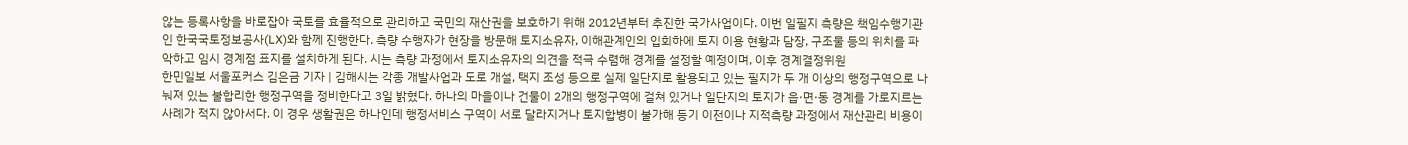않는 등록사항을 바로잡아 국토를 효율적으로 관리하고 국민의 재산권을 보호하기 위해 2012년부터 추진한 국가사업이다. 이번 일필지 측량은 책임수행기관인 한국국토정보공사(LX)와 함께 진행한다. 측량 수행자가 현장을 방문해 토지소유자, 이해관계인의 입회하에 토지 이용 현황과 담장, 구조물 등의 위치를 파악하고 임시 경계점 표지를 설치하게 된다. 시는 측량 과정에서 토지소유자의 의견을 적극 수렴해 경계를 설정할 예정이며, 이후 경계결정위원
한민일보 서울포커스 김은금 기자 | 김해시는 각종 개발사업과 도로 개설, 택지 조성 등으로 실제 일단지로 활용되고 있는 필지가 두 개 이상의 행정구역으로 나눠져 있는 불합리한 행정구역을 정비한다고 3일 밝혔다. 하나의 마을이나 건물이 2개의 행정구역에 걸쳐 있거나 일단지의 토지가 읍·면·동 경계를 가로지르는 사례가 적지 않아서다. 이 경우 생활권은 하나인데 행정서비스 구역이 서로 달라지거나 토지합병이 불가해 등기 이전이나 지적측량 과정에서 재산관리 비용이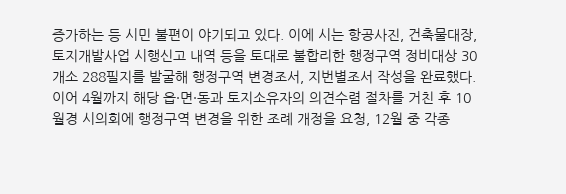증가하는 등 시민 불편이 야기되고 있다. 이에 시는 항공사진, 건축물대장, 토지개발사업 시행신고 내역 등을 토대로 불합리한 행정구역 정비대상 30개소 288필지를 발굴해 행정구역 변경조서, 지번별조서 작성을 완료했다. 이어 4월까지 해당 읍·면·동과 토지소유자의 의견수렴 절차를 거친 후 10월경 시의회에 행정구역 변경을 위한 조례 개정을 요청, 12월 중 각종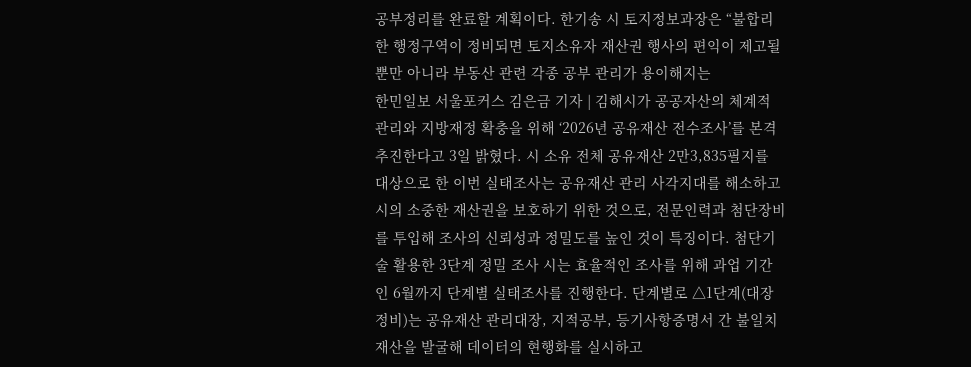공부정리를 완료할 계획이다. 한기송 시 토지정보과장은 “불합리한 행정구역이 정비되면 토지소유자 재산권 행사의 편익이 제고될 뿐만 아니라 부동산 관련 각종 공부 관리가 용이해지는
한민일보 서울포커스 김은금 기자 | 김해시가 공공자산의 체계적 관리와 지방재정 확충을 위해 ‘2026년 공유재산 전수조사’를 본격 추진한다고 3일 밝혔다. 시 소유 전체 공유재산 2만3,835필지를 대상으로 한 이번 실태조사는 공유재산 관리 사각지대를 해소하고 시의 소중한 재산권을 보호하기 위한 것으로, 전문인력과 첨단장비를 투입해 조사의 신뢰성과 정밀도를 높인 것이 특징이다. 첨단기술 활용한 3단계 정밀 조사 시는 효율적인 조사를 위해 과업 기간인 6월까지 단계별 실태조사를 진행한다. 단계별로 △1단계(대장 정비)는 공유재산 관리대장, 지적공부, 등기사항증명서 간 불일치 재산을 발굴해 데이터의 현행화를 실시하고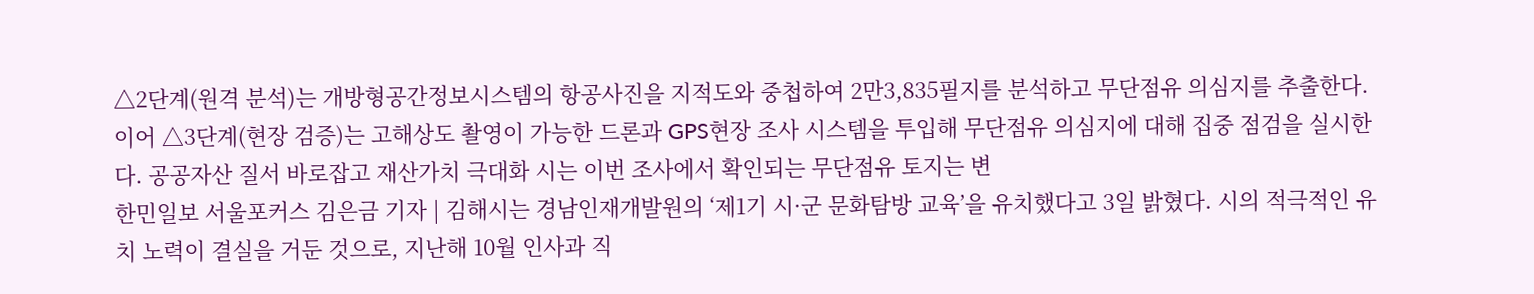△2단계(원격 분석)는 개방형공간정보시스템의 항공사진을 지적도와 중첩하여 2만3,835필지를 분석하고 무단점유 의심지를 추출한다. 이어 △3단계(현장 검증)는 고해상도 촬영이 가능한 드론과 GPS현장 조사 시스템을 투입해 무단점유 의심지에 대해 집중 점검을 실시한다. 공공자산 질서 바로잡고 재산가치 극대화 시는 이번 조사에서 확인되는 무단점유 토지는 변
한민일보 서울포커스 김은금 기자 | 김해시는 경남인재개발원의 ‘제1기 시·군 문화탐방 교육’을 유치했다고 3일 밝혔다. 시의 적극적인 유치 노력이 결실을 거둔 것으로, 지난해 10월 인사과 직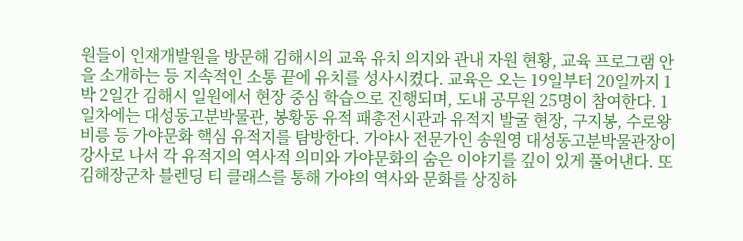원들이 인재개발원을 방문해 김해시의 교육 유치 의지와 관내 자원 현황, 교육 프로그램 안을 소개하는 등 지속적인 소통 끝에 유치를 성사시켰다. 교육은 오는 19일부터 20일까지 1박 2일간 김해시 일원에서 현장 중심 학습으로 진행되며, 도내 공무원 25명이 참여한다. 1일차에는 대성동고분박물관, 봉황동 유적 패총전시관과 유적지 발굴 현장, 구지봉, 수로왕비릉 등 가야문화 핵심 유적지를 탐방한다. 가야사 전문가인 송원영 대성동고분박물관장이 강사로 나서 각 유적지의 역사적 의미와 가야문화의 숨은 이야기를 깊이 있게 풀어낸다. 또 김해장군차 블렌딩 티 클래스를 통해 가야의 역사와 문화를 상징하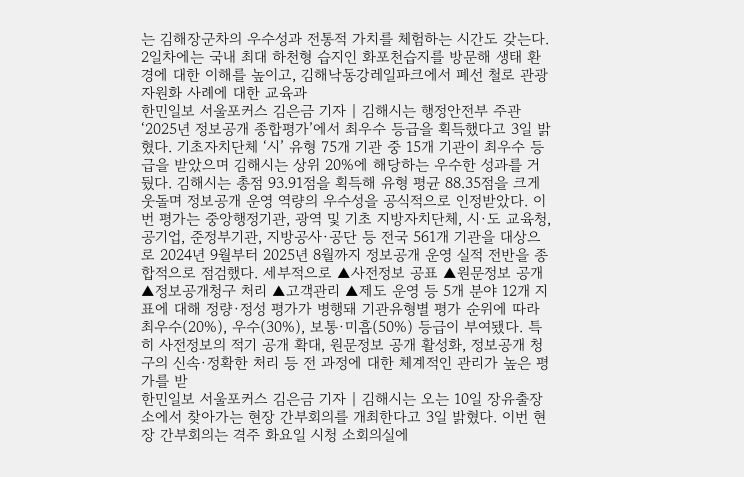는 김해장군차의 우수성과 전통적 가치를 체험하는 시간도 갖는다. 2일차에는 국내 최대 하천형 습지인 화포천습지를 방문해 생태 환경에 대한 이해를 높이고, 김해낙동강레일파크에서 폐선 철로 관광자원화 사례에 대한 교육과
한민일보 서울포커스 김은금 기자 | 김해시는 행정안전부 주관 ‘2025년 정보공개 종합평가’에서 최우수 등급을 획득했다고 3일 밝혔다. 기초자치단체 ‘시’ 유형 75개 기관 중 15개 기관이 최우수 등급을 받았으며 김해시는 상위 20%에 해당하는 우수한 성과를 거뒀다. 김해시는 총점 93.91점을 획득해 유형 평균 88.35점을 크게 웃돌며 정보공개 운영 역량의 우수성을 공식적으로 인정받았다. 이번 평가는 중앙행정기관, 광역 및 기초 지방자치단체, 시·도 교육청, 공기업, 준정부기관, 지방공사·공단 등 전국 561개 기관을 대상으로 2024년 9월부터 2025년 8월까지 정보공개 운영 실적 전반을 종합적으로 점검했다. 세부적으로 ▲사전정보 공표 ▲원문정보 공개 ▲정보공개청구 처리 ▲고객관리 ▲제도 운영 등 5개 분야 12개 지표에 대해 정량·정성 평가가 병행돼 기관유형별 평가 순위에 따라 최우수(20%), 우수(30%), 보통·미흡(50%) 등급이 부여됐다. 특히 사전정보의 적기 공개 확대, 원문정보 공개 활성화, 정보공개 청구의 신속·정확한 처리 등 전 과정에 대한 체계적인 관리가 높은 평가를 받
한민일보 서울포커스 김은금 기자 | 김해시는 오는 10일 장유출장소에서 찾아가는 현장 간부회의를 개최한다고 3일 밝혔다. 이번 현장 간부회의는 격주 화요일 시청 소회의실에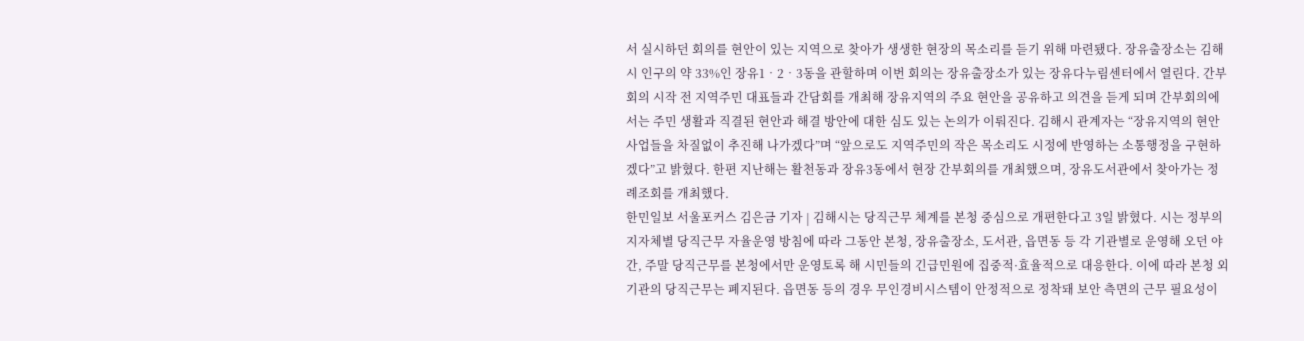서 실시하던 회의를 현안이 있는 지역으로 찾아가 생생한 현장의 목소리를 듣기 위해 마련됐다. 장유출장소는 김해시 인구의 약 33%인 장유1‧2‧3동을 관할하며 이번 회의는 장유출장소가 있는 장유다누림센터에서 열린다. 간부회의 시작 전 지역주민 대표들과 간담회를 개최해 장유지역의 주요 현안을 공유하고 의견을 듣게 되며 간부회의에서는 주민 생활과 직결된 현안과 해결 방안에 대한 심도 있는 논의가 이뤄진다. 김해시 관계자는 “장유지역의 현안 사업들을 차질없이 추진해 나가겠다”며 “앞으로도 지역주민의 작은 목소리도 시정에 반영하는 소통행정을 구현하겠다”고 밝혔다. 한편 지난해는 활천동과 장유3동에서 현장 간부회의를 개최했으며, 장유도서관에서 찾아가는 정례조회를 개최했다.
한민일보 서울포커스 김은금 기자 | 김해시는 당직근무 체계를 본청 중심으로 개편한다고 3일 밝혔다. 시는 정부의 지자체별 당직근무 자율운영 방침에 따라 그동안 본청, 장유출장소, 도서관, 읍면동 등 각 기관별로 운영해 오던 야간, 주말 당직근무를 본청에서만 운영토록 해 시민들의 긴급민원에 집중적·효율적으로 대응한다. 이에 따라 본청 외 기관의 당직근무는 폐지된다. 읍면동 등의 경우 무인경비시스템이 안정적으로 정착돼 보안 측면의 근무 필요성이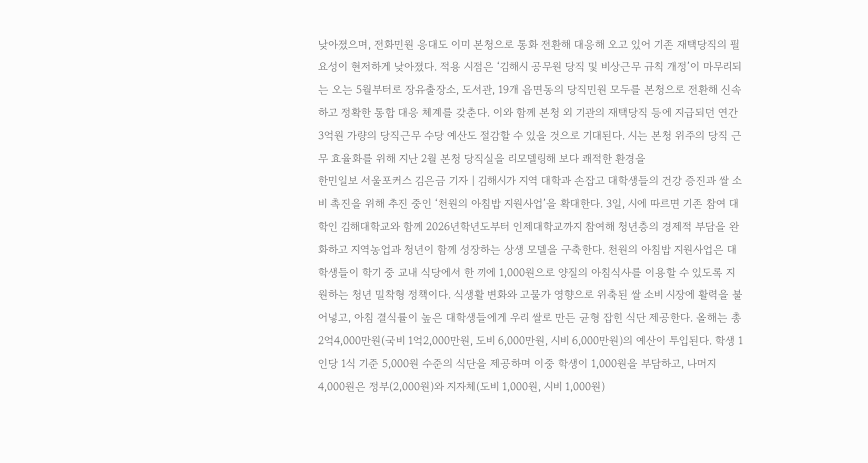낮아졌으며, 전화민원 응대도 이미 본청으로 통화 전환해 대응해 오고 있어 기존 재택당직의 필요성이 현저하게 낮아졌다. 적용 시점은 ‘김해시 공무원 당직 및 비상근무 규칙 개정’이 마무리되는 오는 5월부터로 장유출장소, 도서관, 19개 읍면동의 당직민원 모두를 본청으로 전환해 신속하고 정확한 통합 대응 체계를 갖춘다. 이와 함께 본청 외 기관의 재택당직 등에 지급되던 연간 3억원 가량의 당직근무 수당 예산도 절감할 수 있을 것으로 기대된다. 시는 본청 위주의 당직 근무 효율화를 위해 지난 2월 본청 당직실을 리모델링해 보다 쾌적한 환경을
한민일보 서울포커스 김은금 기자 | 김해시가 지역 대학과 손잡고 대학생들의 건강 증진과 쌀 소비 촉진을 위해 추진 중인 ‘천원의 아침밥 지원사업’을 확대한다. 3일, 시에 따르면 기존 참여 대학인 김해대학교와 함께 2026년학년도부터 인제대학교까지 참여해 청년층의 경제적 부담을 완화하고 지역농업과 청년이 함께 성장하는 상생 모델을 구축한다. 천원의 아침밥 지원사업은 대학생들이 학기 중 교내 식당에서 한 끼에 1,000원으로 양질의 아침식사를 이용할 수 있도록 지원하는 청년 밀착형 정책이다. 식생활 변화와 고물가 영향으로 위축된 쌀 소비 시장에 활력을 불어넣고, 아침 결식률이 높은 대학생들에게 우리 쌀로 만든 균형 잡힌 식단 제공한다. 올해는 총 2억4,000만원(국비 1억2,000만원, 도비 6,000만원, 시비 6,000만원)의 예산이 투입된다. 학생 1인당 1식 기준 5,000원 수준의 식단을 제공하며 이중 학생이 1,000원을 부담하고, 나머지 4,000원은 정부(2,000원)와 지자체(도비 1,000원, 시비 1,000원)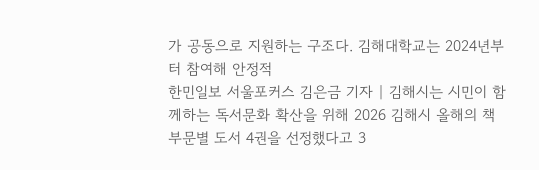가 공동으로 지원하는 구조다. 김해대학교는 2024년부터 참여해 안정적
한민일보 서울포커스 김은금 기자 | 김해시는 시민이 함께하는 독서문화 확산을 위해 2026 김해시 올해의 책 부문별 도서 4권을 선정했다고 3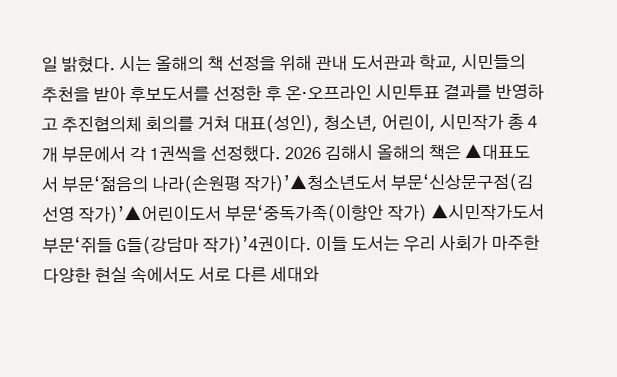일 밝혔다. 시는 올해의 책 선정을 위해 관내 도서관과 학교, 시민들의 추천을 받아 후보도서를 선정한 후 온·오프라인 시민투표 결과를 반영하고 추진협의체 회의를 거쳐 대표(성인), 청소년, 어린이, 시민작가 총 4개 부문에서 각 1권씩을 선정했다. 2026 김해시 올해의 책은 ▲대표도서 부문‘젊음의 나라(손원평 작가)’▲청소년도서 부문‘신상문구점(김선영 작가)’▲어린이도서 부문‘중독가족(이향안 작가) ▲시민작가도서 부문‘쥐들 G들(강담마 작가)’4권이다. 이들 도서는 우리 사회가 마주한 다양한 현실 속에서도 서로 다른 세대와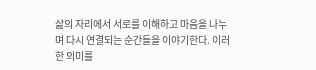삶의 자리에서 서로를 이해하고 마음을 나누며 다시 연결되는 순간들을 이야기한다. 이러한 의미를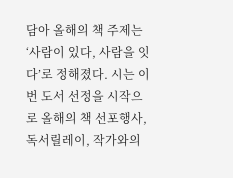담아 올해의 책 주제는‘사람이 있다, 사람을 잇다’로 정해졌다. 시는 이번 도서 선정을 시작으로 올해의 책 선포행사, 독서릴레이, 작가와의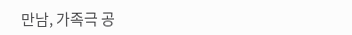만남, 가족극 공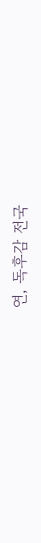연, 독후감 전국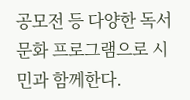공모전 등 다양한 독서문화 프로그램으로 시민과 함께한다.